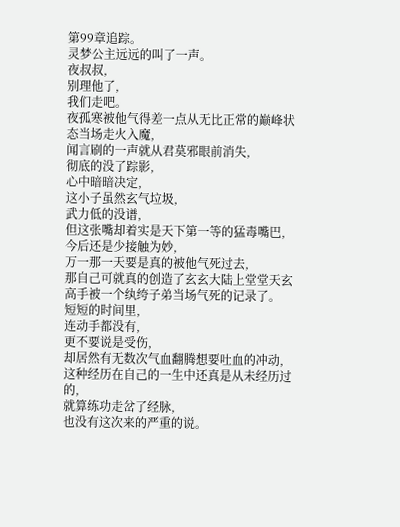第99章追踪。
灵梦公主远远的叫了一声。
夜叔叔,
别理他了,
我们走吧。
夜孤寒被他气得差一点从无比正常的巅峰状态当场走火入魔,
闻言刷的一声就从君莫邪眼前消失,
彻底的没了踪影,
心中暗暗决定,
这小子虽然玄气垃圾,
武力低的没谱,
但这张嘴却着实是天下第一等的猛毒嘴巴,
今后还是少接触为妙,
万一那一天要是真的被他气死过去,
那自己可就真的创造了玄玄大陆上堂堂天玄高手被一个纨绔子弟当场气死的记录了。
短短的时间里,
连动手都没有,
更不要说是受伤,
却居然有无数次气血翻腾想要吐血的冲动,
这种经历在自己的一生中还真是从未经历过的,
就算练功走岔了经脉,
也没有这次来的严重的说。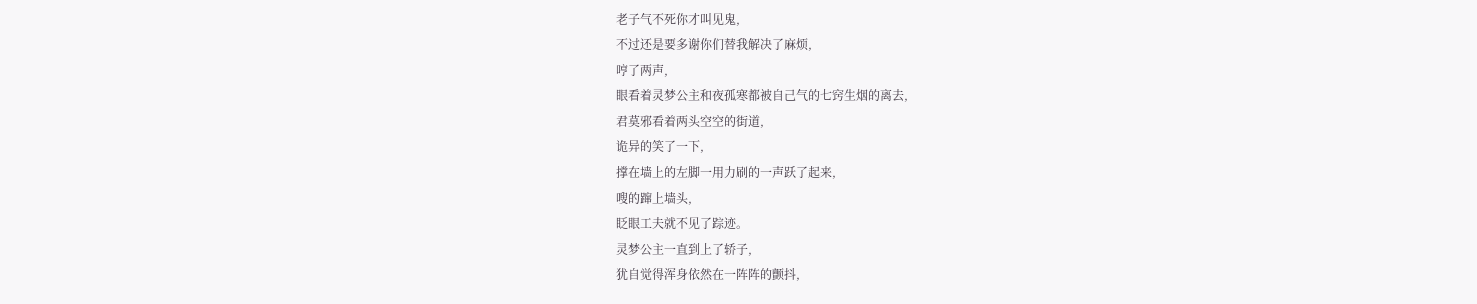老子气不死你才叫见鬼,
不过还是要多谢你们替我解决了麻烦,
哼了两声,
眼看着灵梦公主和夜孤寒都被自己气的七窍生烟的离去,
君莫邪看着两头空空的街道,
诡异的笑了一下,
撑在墙上的左脚一用力刷的一声跃了起来,
嗖的蹿上墙头,
眨眼工夫就不见了踪迹。
灵梦公主一直到上了轿子,
犹自觉得浑身依然在一阵阵的颤抖,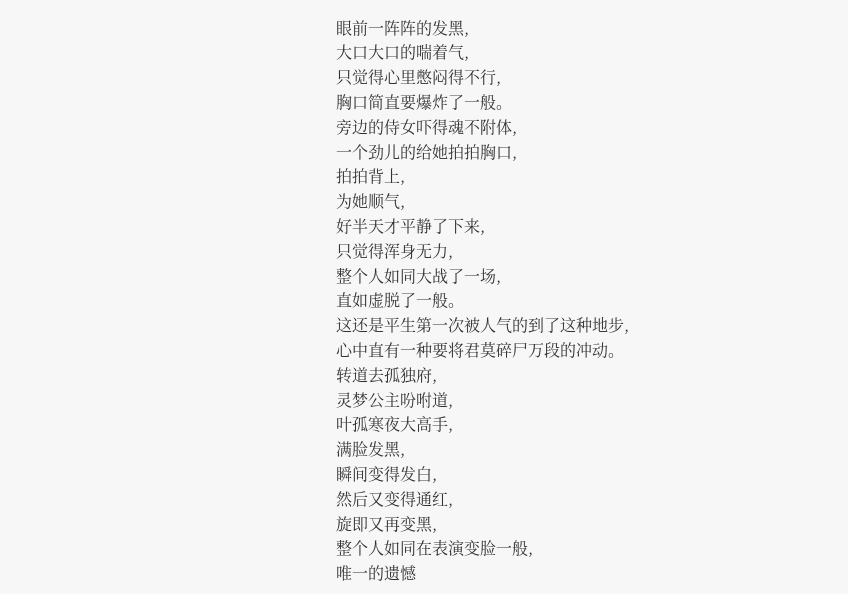眼前一阵阵的发黑,
大口大口的喘着气,
只觉得心里憋闷得不行,
胸口简直要爆炸了一般。
旁边的侍女吓得魂不附体,
一个劲儿的给她拍拍胸口,
拍拍背上,
为她顺气,
好半天才平静了下来,
只觉得浑身无力,
整个人如同大战了一场,
直如虚脱了一般。
这还是平生第一次被人气的到了这种地步,
心中直有一种要将君莫碎尸万段的冲动。
转道去孤独府,
灵梦公主吩咐道,
叶孤寒夜大高手,
满脸发黑,
瞬间变得发白,
然后又变得通红,
旋即又再变黑,
整个人如同在表演变脸一般,
唯一的遗憾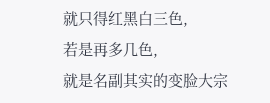就只得红黑白三色,
若是再多几色,
就是名副其实的变脸大宗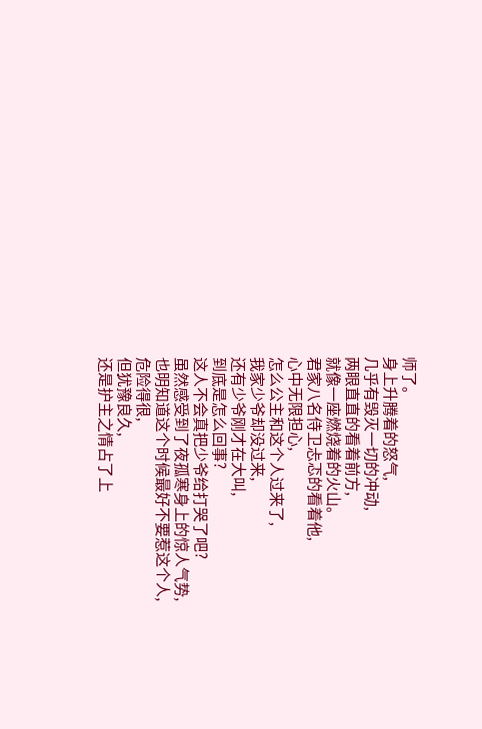师了。
身上升腾着的怒气,
几乎有毁灭一切的冲动,
两眼直直的看着前方,
就像一座燃烧着的火山。
君家八名侍卫忐忑的看着他,
心中无限担心,
怎么公主和这个人过来了,
我家少爷却没过来,
还有少爷刚才在大叫,
到底是怎么回事?
这人不会真把少爷给打哭了吧?
虽然感受到了夜孤寒身上的惊人气势,
也明知道这个时候最好不要惹这个人,
危险得很,
但犹豫良久,
还是护主之情占了上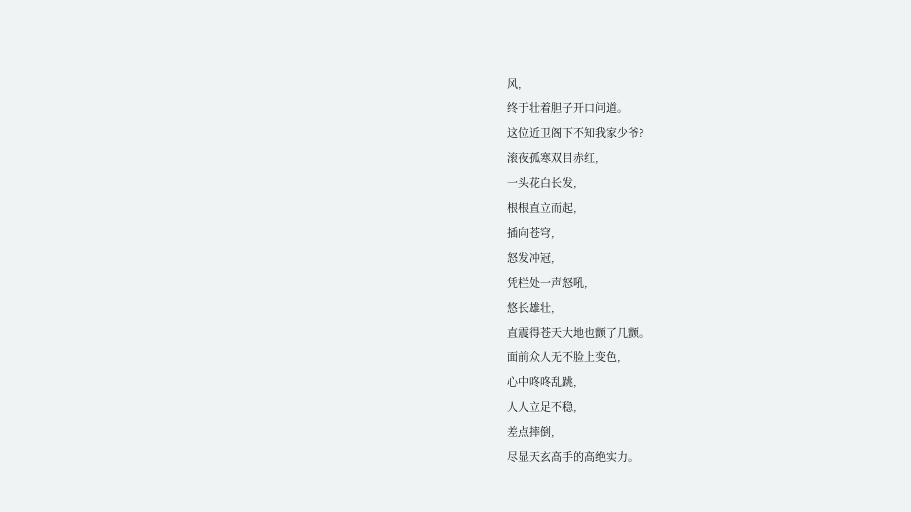风,
终于壮着胆子开口问道。
这位近卫阁下不知我家少爷?
滚夜孤寒双目赤红,
一头花白长发,
根根直立而起,
插向苍穹,
怒发冲冠,
凭栏处一声怒吼,
悠长雄壮,
直震得苍天大地也颤了几颤。
面前众人无不脸上变色,
心中咚咚乱跳,
人人立足不稳,
差点摔倒,
尽显天玄高手的高绝实力。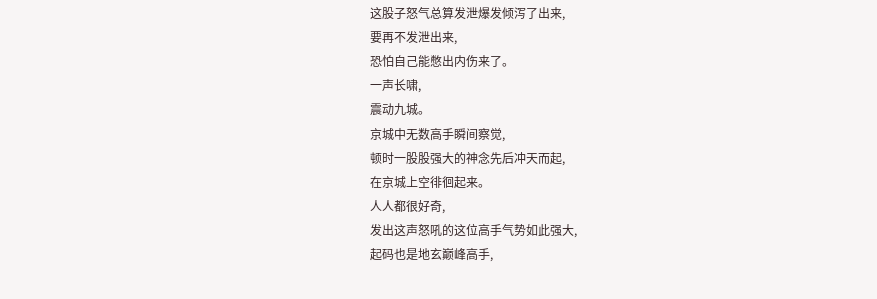这股子怒气总算发泄爆发倾泻了出来,
要再不发泄出来,
恐怕自己能憋出内伤来了。
一声长啸,
震动九城。
京城中无数高手瞬间察觉,
顿时一股股强大的神念先后冲天而起,
在京城上空徘徊起来。
人人都很好奇,
发出这声怒吼的这位高手气势如此强大,
起码也是地玄巅峰高手,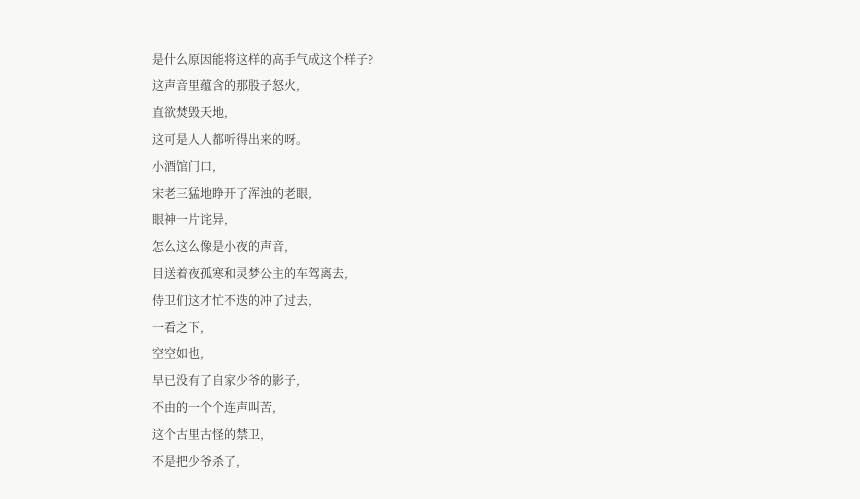是什么原因能将这样的高手气成这个样子?
这声音里蕴含的那股子怒火,
直欲焚毁天地,
这可是人人都听得出来的呀。
小酒馆门口,
宋老三猛地睁开了浑浊的老眼,
眼神一片诧异,
怎么这么像是小夜的声音,
目送着夜孤寒和灵梦公主的车驾离去,
侍卫们这才忙不迭的冲了过去,
一看之下,
空空如也,
早已没有了自家少爷的影子,
不由的一个个连声叫苦,
这个古里古怪的禁卫,
不是把少爷杀了,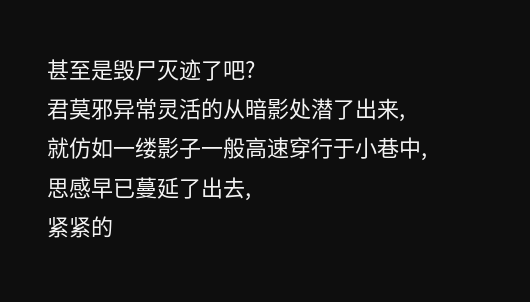甚至是毁尸灭迹了吧?
君莫邪异常灵活的从暗影处潜了出来,
就仿如一缕影子一般高速穿行于小巷中,
思感早已蔓延了出去,
紧紧的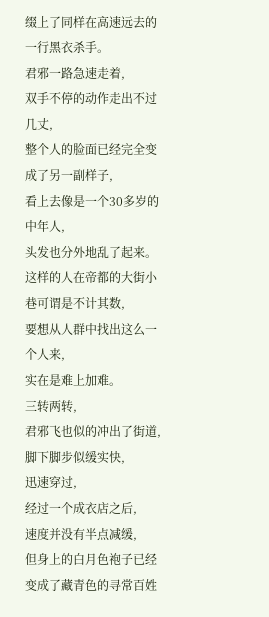缀上了同样在高速远去的一行黑衣杀手。
君邪一路急速走着,
双手不停的动作走出不过几丈,
整个人的脸面已经完全变成了另一副样子,
看上去像是一个30多岁的中年人,
头发也分外地乱了起来。
这样的人在帝都的大街小巷可谓是不计其数,
要想从人群中找出这么一个人来,
实在是难上加难。
三转两转,
君邪飞也似的冲出了街道,
脚下脚步似缓实快,
迅速穿过,
经过一个成衣店之后,
速度并没有半点减缓,
但身上的白月色袍子已经变成了藏青色的寻常百姓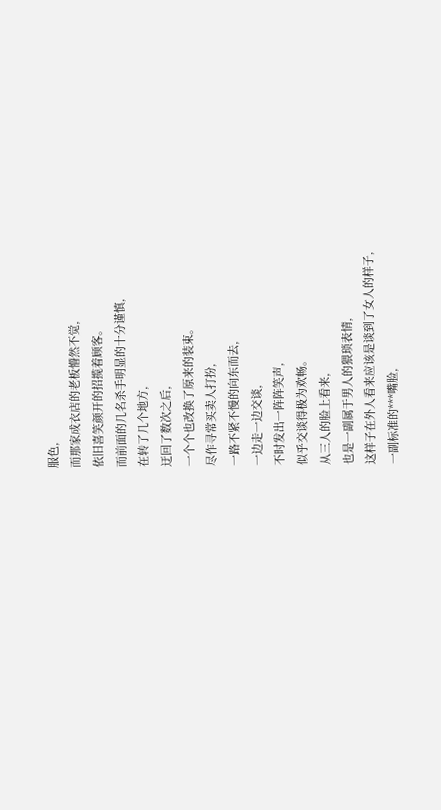服色,
而那家成衣店的老板懵然不觉,
依旧喜笑颜开的招揽着顾客。
而前面的几名杀手明显的十分谨慎,
在转了几个地方,
迂回了数次之后,
一个个也改换了原来的装束。
尽作寻常买卖人打扮,
一路不紧不慢的向东而去,
一边走一边交谈,
不时发出一阵阵笑声,
似乎交谈得极为欢畅。
从三人的脸上看来,
也是一副属于男人的猥琐表情,
这样子在外人看来应该是谈到了女人的样子,
一副标准的***嘴脸,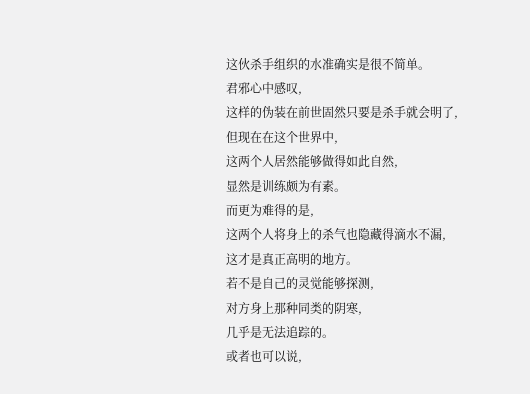这伙杀手组织的水准确实是很不简单。
君邪心中感叹,
这样的伪装在前世固然只要是杀手就会明了,
但现在在这个世界中,
这两个人居然能够做得如此自然,
显然是训练颇为有素。
而更为难得的是,
这两个人将身上的杀气也隐藏得滴水不漏,
这才是真正高明的地方。
若不是自己的灵觉能够探测,
对方身上那种同类的阴寒,
几乎是无法追踪的。
或者也可以说,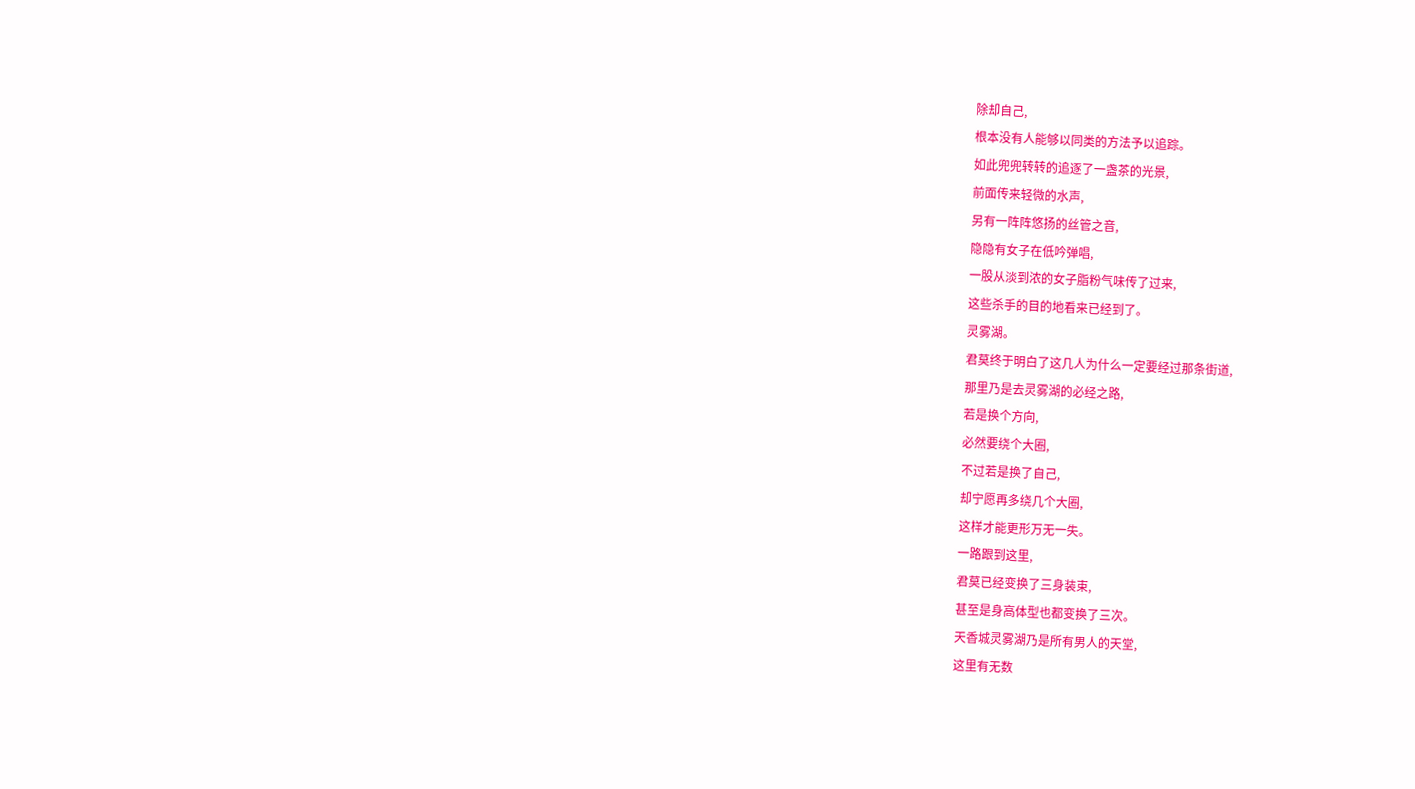除却自己,
根本没有人能够以同类的方法予以追踪。
如此兜兜转转的追逐了一盏茶的光景,
前面传来轻微的水声,
另有一阵阵悠扬的丝管之音,
隐隐有女子在低吟弹唱,
一股从淡到浓的女子脂粉气味传了过来,
这些杀手的目的地看来已经到了。
灵雾湖。
君莫终于明白了这几人为什么一定要经过那条街道,
那里乃是去灵雾湖的必经之路,
若是换个方向,
必然要绕个大圈,
不过若是换了自己,
却宁愿再多绕几个大圈,
这样才能更形万无一失。
一路跟到这里,
君莫已经变换了三身装束,
甚至是身高体型也都变换了三次。
天香城灵雾湖乃是所有男人的天堂,
这里有无数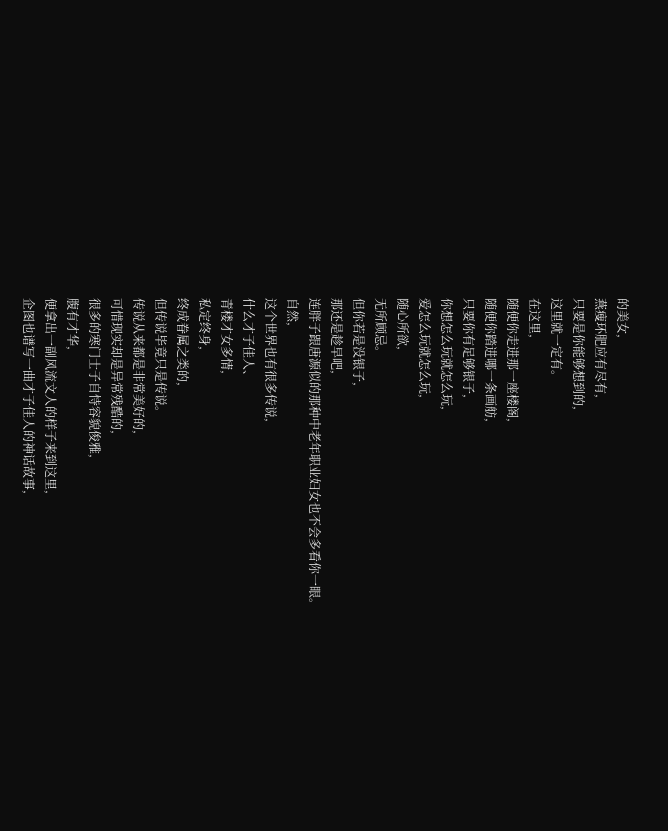的美女,
燕瘦环肥应有尽有,
只要是你能够想到的,
这里就一定有。
在这里,
随便你走进那一座楼阁,
随便你踏进哪一条画舫,
只要你有足够银子,
你想怎么玩就怎么玩,
爱怎么玩就怎么玩,
随心所欲,
无所顾忌。
但你若是没银子,
那还是趁早吧,
连胖子跟唐源似的那种中老年职业妇女也不会多看你一眼。
自然,
这个世界也有很多传说,
什么才子佳人、
青楼才女多情,
私定终身,
终成眷属之类的,
但传说毕竟只是传说。
传说从来都是非常美好的,
可惜现实却是异常残酷的,
很多的寒门士子自恃容貌俊雅,
腹有才华,
便拿出一副风流文人的样子来到这里,
企图也谱写一曲才子佳人的神话故事,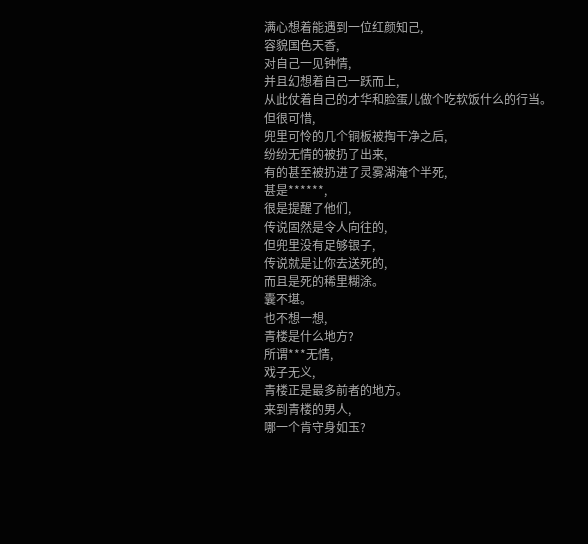满心想着能遇到一位红颜知己,
容貌国色天香,
对自己一见钟情,
并且幻想着自己一跃而上,
从此仗着自己的才华和脸蛋儿做个吃软饭什么的行当。
但很可惜,
兜里可怜的几个铜板被掏干净之后,
纷纷无情的被扔了出来,
有的甚至被扔进了灵雾湖淹个半死,
甚是******,
很是提醒了他们,
传说固然是令人向往的,
但兜里没有足够银子,
传说就是让你去送死的,
而且是死的稀里糊涂。
囊不堪。
也不想一想,
青楼是什么地方?
所谓***无情,
戏子无义,
青楼正是最多前者的地方。
来到青楼的男人,
哪一个肯守身如玉?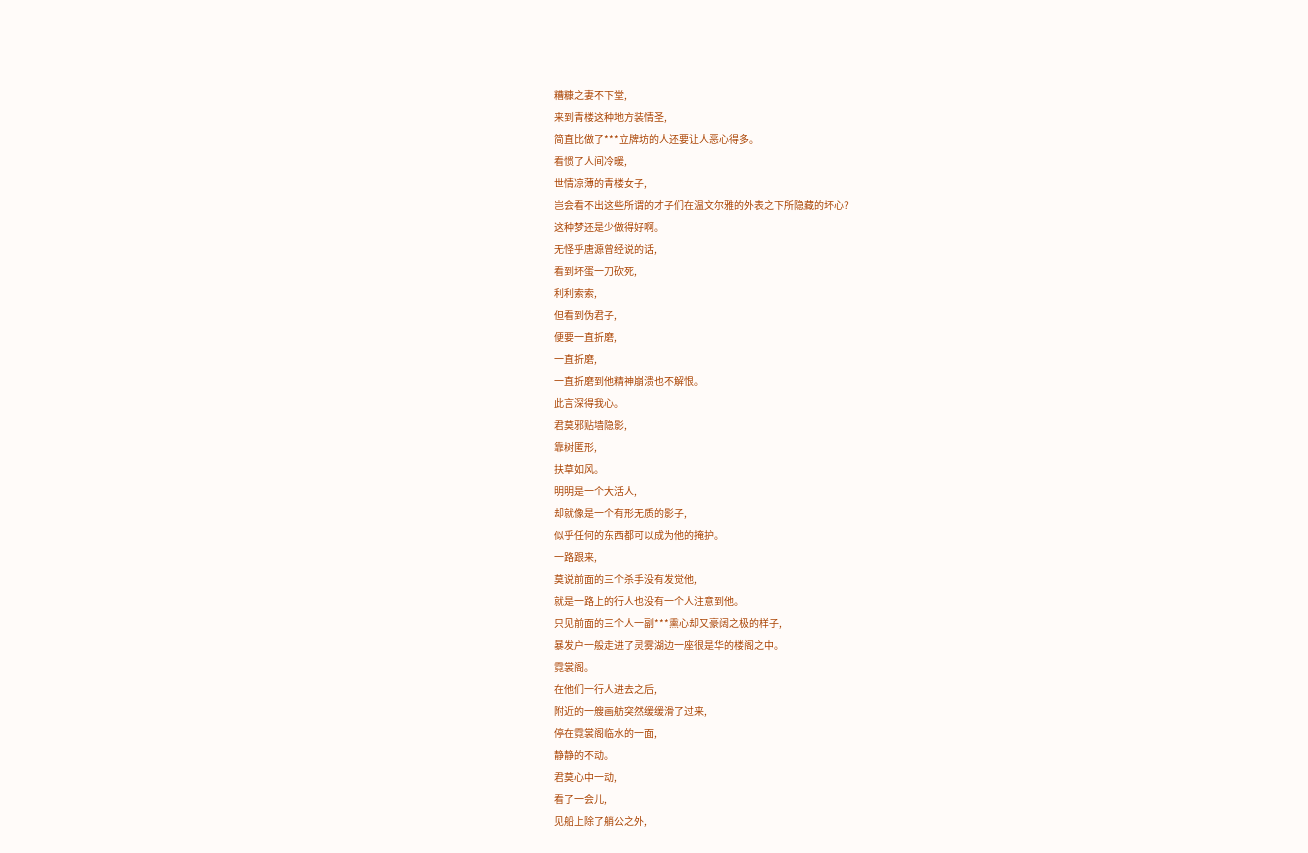糟糠之妻不下堂,
来到青楼这种地方装情圣,
简直比做了***立牌坊的人还要让人恶心得多。
看惯了人间冷暖,
世情凉薄的青楼女子,
岂会看不出这些所谓的才子们在温文尔雅的外表之下所隐藏的坏心?
这种梦还是少做得好啊。
无怪乎唐源曾经说的话,
看到坏蛋一刀砍死,
利利索索,
但看到伪君子,
便要一直折磨,
一直折磨,
一直折磨到他精神崩溃也不解恨。
此言深得我心。
君莫邪贴墙隐影,
靠树匿形,
扶草如风。
明明是一个大活人,
却就像是一个有形无质的影子,
似乎任何的东西都可以成为他的掩护。
一路跟来,
莫说前面的三个杀手没有发觉他,
就是一路上的行人也没有一个人注意到他。
只见前面的三个人一副***熏心却又豪阔之极的样子,
暴发户一般走进了灵雾湖边一座很是华的楼阁之中。
霓裳阁。
在他们一行人进去之后,
附近的一艘画舫突然缓缓滑了过来,
停在霓裳阁临水的一面,
静静的不动。
君莫心中一动,
看了一会儿,
见船上除了艄公之外,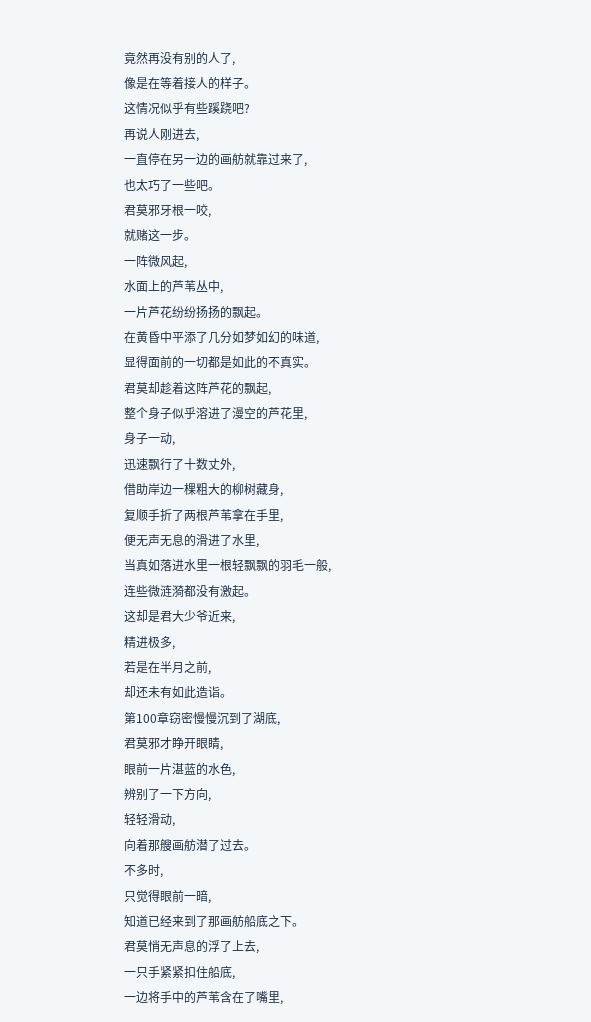竟然再没有别的人了,
像是在等着接人的样子。
这情况似乎有些蹊跷吧?
再说人刚进去,
一直停在另一边的画舫就靠过来了,
也太巧了一些吧。
君莫邪牙根一咬,
就赌这一步。
一阵微风起,
水面上的芦苇丛中,
一片芦花纷纷扬扬的飘起。
在黄昏中平添了几分如梦如幻的味道,
显得面前的一切都是如此的不真实。
君莫却趁着这阵芦花的飘起,
整个身子似乎溶进了漫空的芦花里,
身子一动,
迅速飘行了十数丈外,
借助岸边一棵粗大的柳树藏身,
复顺手折了两根芦苇拿在手里,
便无声无息的滑进了水里,
当真如落进水里一根轻飘飘的羽毛一般,
连些微涟漪都没有激起。
这却是君大少爷近来,
精进极多,
若是在半月之前,
却还未有如此造诣。
第100章窃密慢慢沉到了湖底,
君莫邪才睁开眼睛,
眼前一片湛蓝的水色,
辨别了一下方向,
轻轻滑动,
向着那艘画舫潜了过去。
不多时,
只觉得眼前一暗,
知道已经来到了那画舫船底之下。
君莫悄无声息的浮了上去,
一只手紧紧扣住船底,
一边将手中的芦苇含在了嘴里,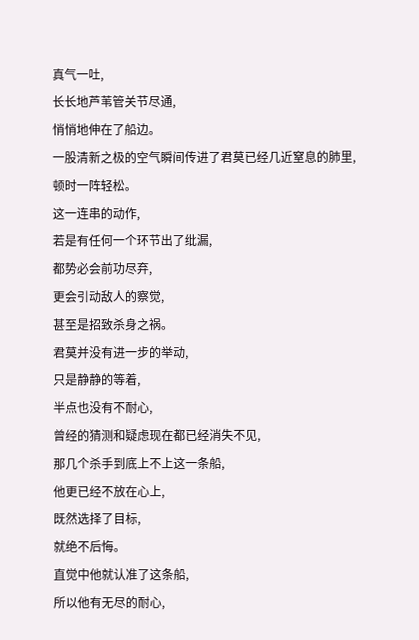真气一吐,
长长地芦苇管关节尽通,
悄悄地伸在了船边。
一股清新之极的空气瞬间传进了君莫已经几近窒息的肺里,
顿时一阵轻松。
这一连串的动作,
若是有任何一个环节出了纰漏,
都势必会前功尽弃,
更会引动敌人的察觉,
甚至是招致杀身之祸。
君莫并没有进一步的举动,
只是静静的等着,
半点也没有不耐心,
曾经的猜测和疑虑现在都已经消失不见,
那几个杀手到底上不上这一条船,
他更已经不放在心上,
既然选择了目标,
就绝不后悔。
直觉中他就认准了这条船,
所以他有无尽的耐心,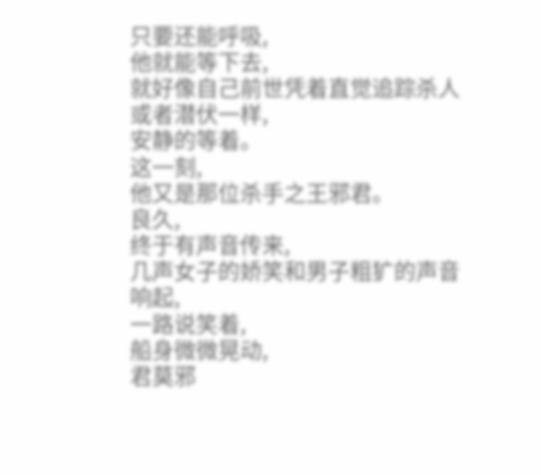只要还能呼吸,
他就能等下去,
就好像自己前世凭着直觉追踪杀人或者潜伏一样,
安静的等着。
这一刻,
他又是那位杀手之王邪君。
良久,
终于有声音传来,
几声女子的娇笑和男子粗犷的声音响起,
一路说笑着,
船身微微晃动,
君莫邪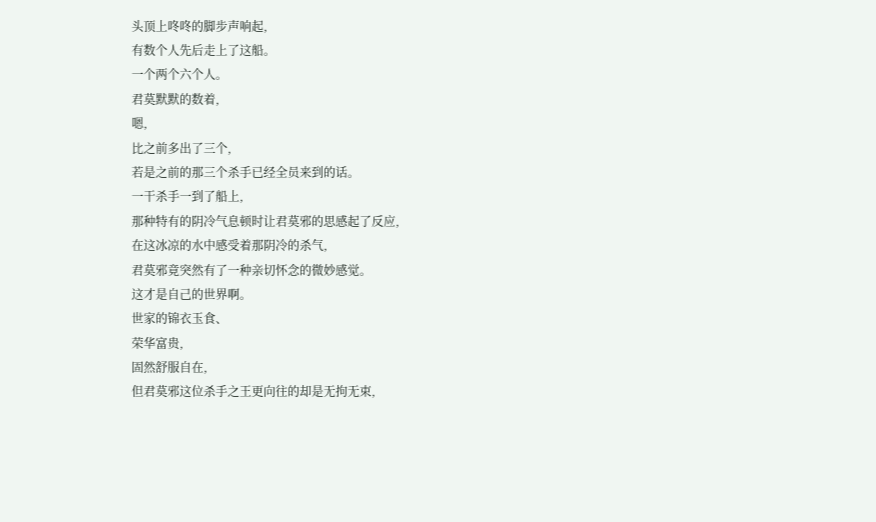头顶上咚咚的脚步声响起,
有数个人先后走上了这船。
一个两个六个人。
君莫默默的数着,
嗯,
比之前多出了三个,
若是之前的那三个杀手已经全员来到的话。
一干杀手一到了船上,
那种特有的阴冷气息顿时让君莫邪的思感起了反应,
在这冰凉的水中感受着那阴冷的杀气,
君莫邪竟突然有了一种亲切怀念的微妙感觉。
这才是自己的世界啊。
世家的锦衣玉食、
荣华富贵,
固然舒服自在,
但君莫邪这位杀手之王更向往的却是无拘无束,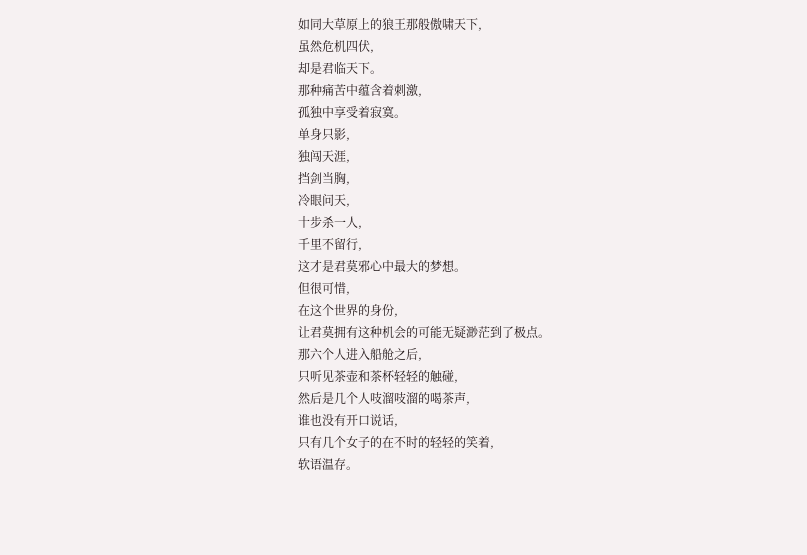如同大草原上的狼王那般傲啸天下,
虽然危机四伏,
却是君临天下。
那种痛苦中蕴含着刺激,
孤独中享受着寂寞。
单身只影,
独闯天涯,
挡剑当胸,
冷眼问天,
十步杀一人,
千里不留行,
这才是君莫邪心中最大的梦想。
但很可惜,
在这个世界的身份,
让君莫拥有这种机会的可能无疑渺茫到了极点。
那六个人进入船舱之后,
只听见茶壶和茶杯轻轻的触碰,
然后是几个人吱溜吱溜的喝茶声,
谁也没有开口说话,
只有几个女子的在不时的轻轻的笑着,
软语温存。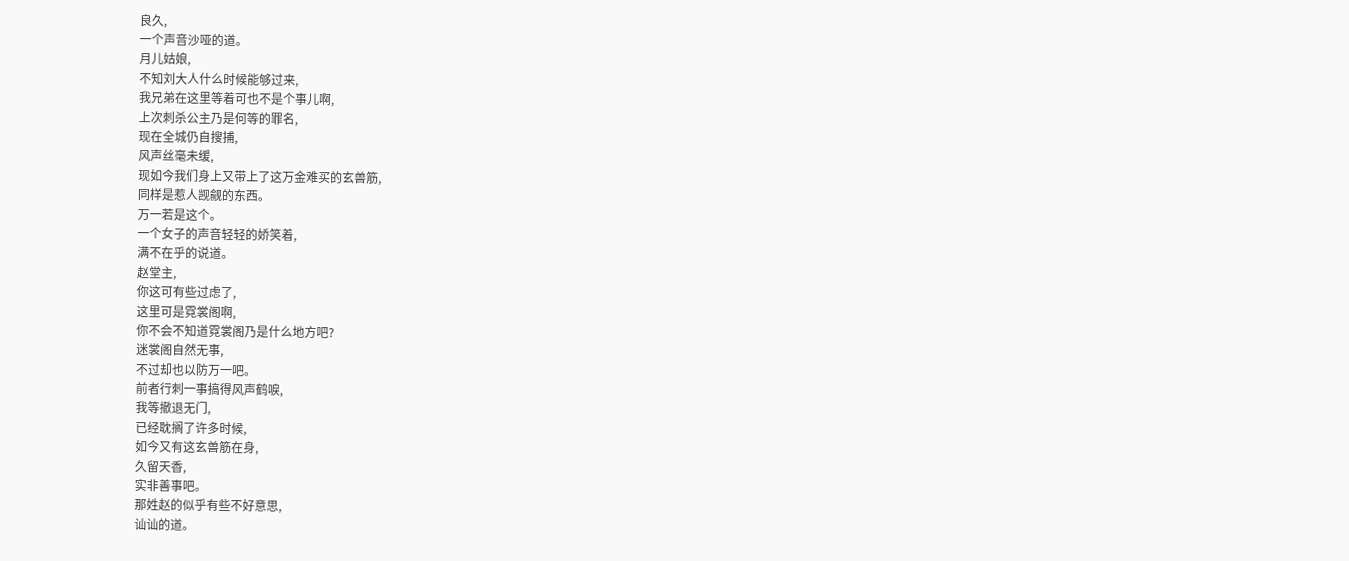良久,
一个声音沙哑的道。
月儿姑娘,
不知刘大人什么时候能够过来,
我兄弟在这里等着可也不是个事儿啊,
上次刺杀公主乃是何等的罪名,
现在全城仍自搜捕,
风声丝毫未缓,
现如今我们身上又带上了这万金难买的玄兽筋,
同样是惹人觊觎的东西。
万一若是这个。
一个女子的声音轻轻的娇笑着,
满不在乎的说道。
赵堂主,
你这可有些过虑了,
这里可是霓裳阁啊,
你不会不知道霓裳阁乃是什么地方吧?
迷裳阁自然无事,
不过却也以防万一吧。
前者行刺一事搞得风声鹤唳,
我等撤退无门,
已经耽搁了许多时候,
如今又有这玄兽筋在身,
久留天香,
实非善事吧。
那姓赵的似乎有些不好意思,
讪讪的道。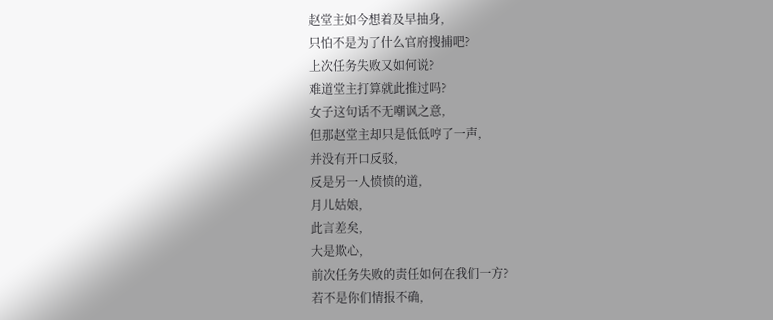赵堂主如今想着及早抽身,
只怕不是为了什么官府搜捕吧?
上次任务失败又如何说?
难道堂主打算就此推过吗?
女子这句话不无嘲讽之意,
但那赵堂主却只是低低哼了一声,
并没有开口反驳,
反是另一人愤愤的道,
月儿姑娘,
此言差矣,
大是欺心,
前次任务失败的责任如何在我们一方?
若不是你们情报不确,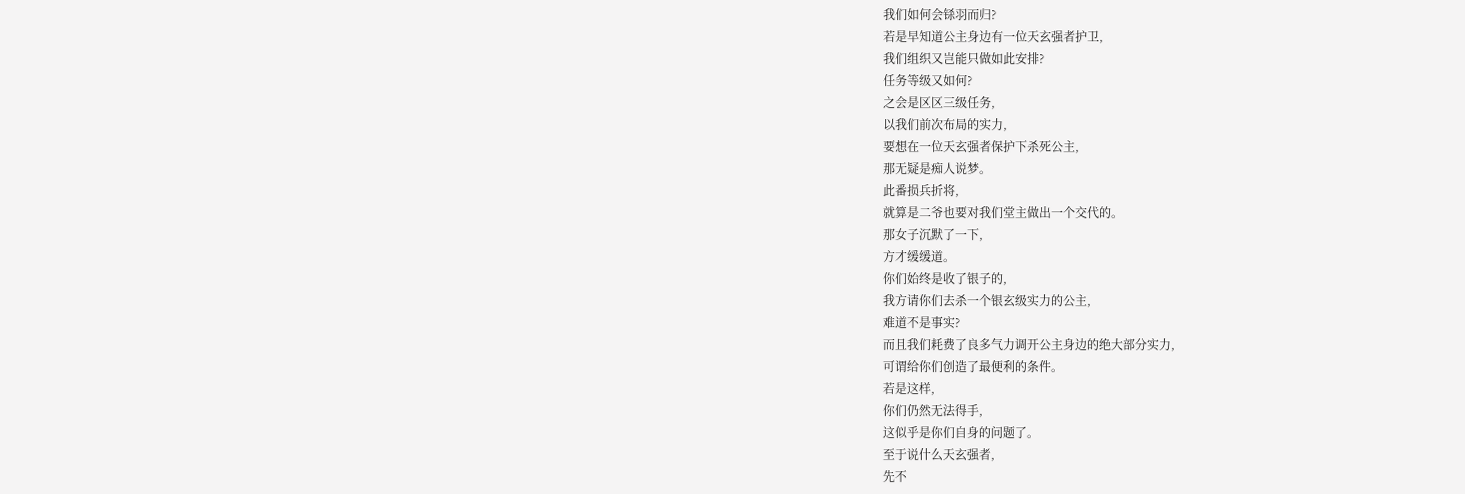我们如何会铩羽而归?
若是早知道公主身边有一位天玄强者护卫,
我们组织又岂能只做如此安排?
任务等级又如何?
之会是区区三级任务,
以我们前次布局的实力,
要想在一位天玄强者保护下杀死公主,
那无疑是痴人说梦。
此番损兵折将,
就算是二爷也要对我们堂主做出一个交代的。
那女子沉默了一下,
方才缓缓道。
你们始终是收了银子的,
我方请你们去杀一个银玄级实力的公主,
难道不是事实?
而且我们耗费了良多气力调开公主身边的绝大部分实力,
可谓给你们创造了最便利的条件。
若是这样,
你们仍然无法得手,
这似乎是你们自身的问题了。
至于说什么天玄强者,
先不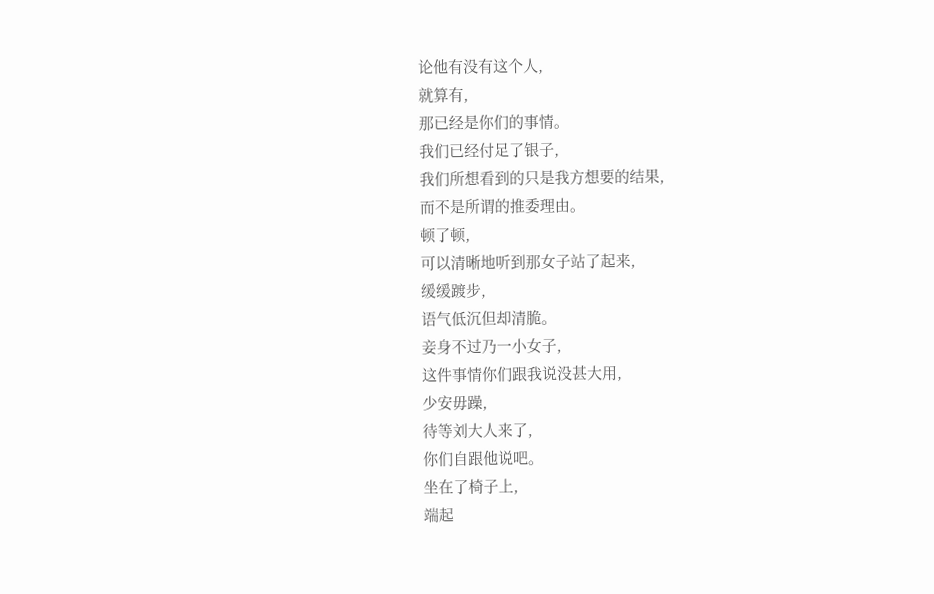论他有没有这个人,
就算有,
那已经是你们的事情。
我们已经付足了银子,
我们所想看到的只是我方想要的结果,
而不是所谓的推委理由。
顿了顿,
可以清晰地听到那女子站了起来,
缓缓踱步,
语气低沉但却清脆。
妾身不过乃一小女子,
这件事情你们跟我说没甚大用,
少安毋躁,
待等刘大人来了,
你们自跟他说吧。
坐在了椅子上,
端起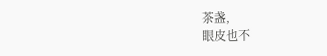茶盏,
眼皮也不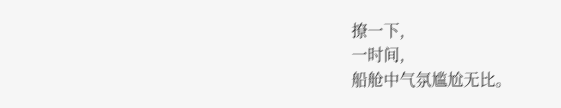撩一下,
一时间,
船舱中气氛尴尬无比。